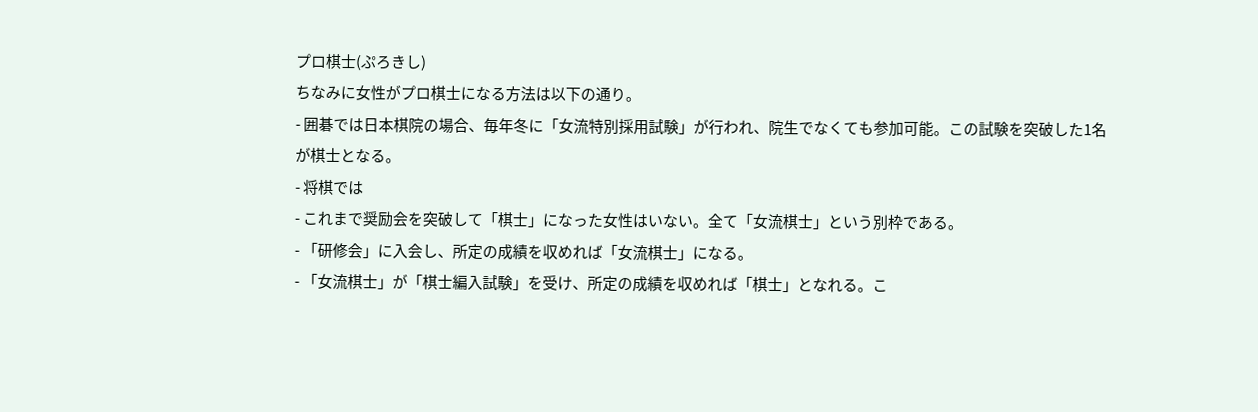プロ棋士(ぷろきし)
ちなみに女性がプロ棋士になる方法は以下の通り。
- 囲碁では日本棋院の場合、毎年冬に「女流特別採用試験」が行われ、院生でなくても参加可能。この試験を突破した1名が棋士となる。
- 将棋では
- これまで奨励会を突破して「棋士」になった女性はいない。全て「女流棋士」という別枠である。
- 「研修会」に入会し、所定の成績を収めれば「女流棋士」になる。
- 「女流棋士」が「棋士編入試験」を受け、所定の成績を収めれば「棋士」となれる。こ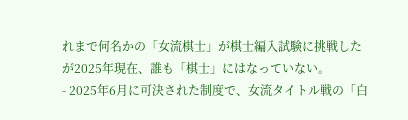れまで何名かの「女流棋士」が棋士編入試験に挑戦したが2025年現在、誰も「棋士」にはなっていない。
- 2025年6月に可決された制度で、女流タイトル戦の「白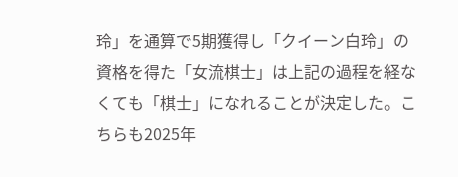玲」を通算で5期獲得し「クイーン白玲」の資格を得た「女流棋士」は上記の過程を経なくても「棋士」になれることが決定した。こちらも2025年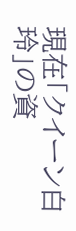現在「クイーン白玲」の資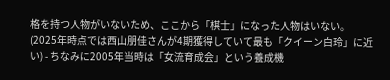格を持つ人物がいないため、ここから「棋士」になった人物はいない。
(2025年時点では西山朋佳さんが4期獲得していて最も「クイーン白玲」に近い) - ちなみに2005年当時は「女流育成会」という養成機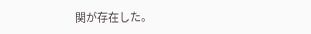関が存在した。